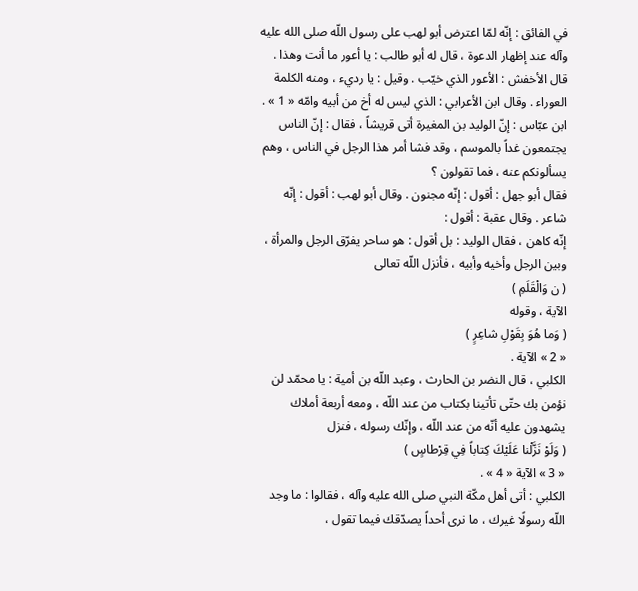في الفائق : إنّه لمّا اعترض أبو لهب على رسول اللّه صلى الله عليه وآله عند إظهار الدعوة ، قال له أبو طالب : يا أعور ما أنت وهذا . قال الأخفش : الأعور الذي خيّب . وقيل : يا رديء ، ومنه الكلمة العوراء . وقال ابن الأعرابي : الذي ليس له أخ من أبيه وامّه « 1 » .
ابن عبّاس : إنّ الوليد بن المغيرة أتى قريشاً ، فقال : إنّ الناس يجتمعون غداً بالموسم ، وقد فشا أمر هذا الرجل في الناس ، وهم يسألونكم عنه ، فما تقولون ؟
فقال أبو جهل : أقول : إنّه مجنون . وقال أبو لهب : أقول : إنّه شاعر . وقال عقبة : أقول :
إنّه كاهن ، فقال الوليد : بل أقول : هو ساحر يفرّق الرجل والمرأة ، وبين الرجل وأخيه وأبيه ، فأنزل اللّه تعالى
( ن وَالْقَلَمِ )
الآية ، وقوله
( وَما هُوَ بِقَوْلِ شاعِرٍ )
« 2 » الآية .
الكلبي ، قال النضر بن الحارث ، وعبد اللّه بن أمية : يا محمّد لن نؤمن بك حتّى تأتينا بكتاب من عند اللّه ، ومعه أربعة أملاك يشهدون عليه أنّه من عند اللّه ، وإنّك رسوله ، فنزل
( وَلَوْ نَزَّلْنا عَلَيْكَ كِتاباً فِي قِرْطاسٍ )
« 3 » الآية « 4 » .
الكلبي : أتى أهل مكّة النبي صلى الله عليه وآله ، فقالوا : ما وجد اللّه رسولًا غيرك ، ما نرى أحداً يصدّقك فيما تقول ،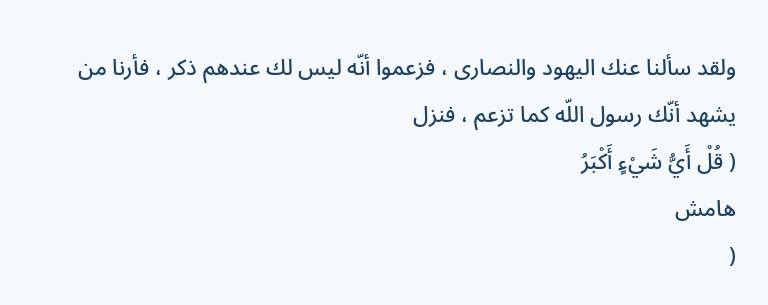ولقد سألنا عنك اليهود والنصارى ، فزعموا أنّه ليس لك عندهم ذكر ، فأرنا من يشهد أنّك رسول اللّه كما تزعم ، فنزل
( قُلْ أَيُّ شَيْءٍ أَكْبَرُ
هامش
(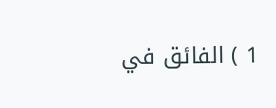1 ) الفائق في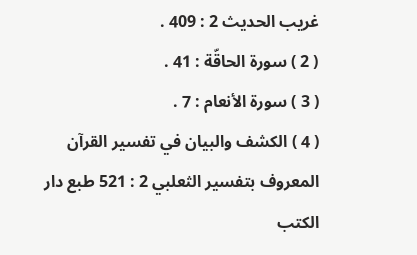غريب الحديث 2 : 409 .
( 2 ) سورة الحاقّة : 41 .
( 3 ) سورة الأنعام : 7 .
( 4 ) الكشف والبيان في تفسير القرآن المعروف بتفسير الثعلبي 2 : 521 طبع دار الكتب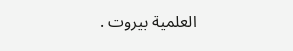العلمية بيروت .